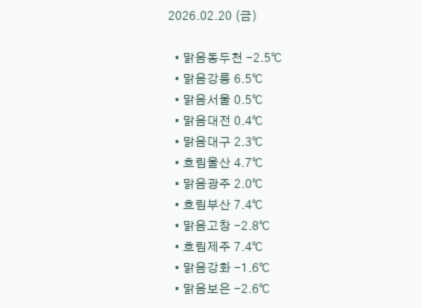2026.02.20 (금)

  • 맑음동두천 -2.5℃
  • 맑음강릉 6.5℃
  • 맑음서울 0.5℃
  • 맑음대전 0.4℃
  • 맑음대구 2.3℃
  • 흐림울산 4.7℃
  • 맑음광주 2.0℃
  • 흐림부산 7.4℃
  • 맑음고창 -2.8℃
  • 흐림제주 7.4℃
  • 맑음강화 -1.6℃
  • 맑음보은 -2.6℃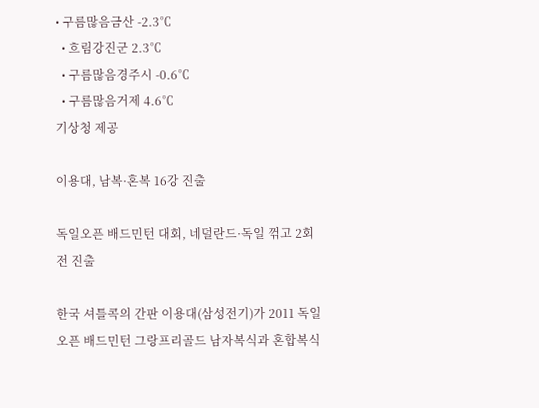• 구름많음금산 -2.3℃
  • 흐림강진군 2.3℃
  • 구름많음경주시 -0.6℃
  • 구름많음거제 4.6℃
기상청 제공

이용대, 남복·혼복 16강 진출

독일오픈 배드민턴 대회, 네덜란드·독일 꺾고 2회전 진출

한국 셔틀콕의 간판 이용대(삼성전기)가 2011 독일오픈 배드민턴 그랑프리골드 남자복식과 혼합복식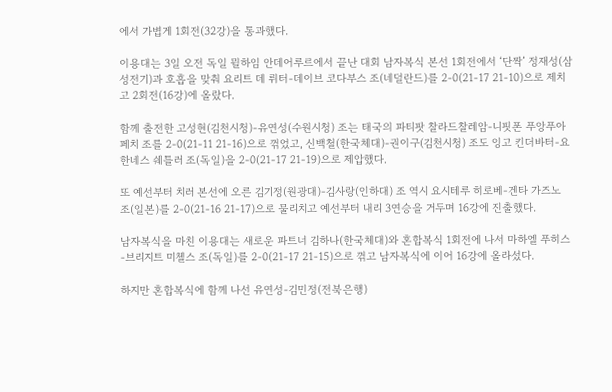에서 가볍게 1회전(32강)을 통과했다.

이용대는 3일 오전 독일 뮐하임 안데어루르에서 끝난 대회 남자복식 본선 1회전에서 ‘단짝’ 정재성(삼성전기)과 호흡을 맞춰 요리트 데 뤼터-데이브 코다부스 조(네덜란드)를 2-0(21-17 21-10)으로 제치고 2회전(16강)에 올랐다.

함께 출전한 고성현(김천시청)-유연성(수원시청) 조는 태국의 파티팟 찰라드찰레암-니핏폰 푸앙푸아페치 조를 2-0(21-11 21-16)으로 꺾었고, 신백철(한국체대)-권이구(김천시청) 조도 잉고 킨더바터-요한네스 쉐틀러 조(독일)을 2-0(21-17 21-19)으로 제압했다.

또 예선부터 치러 본선에 오른 김기정(원광대)-김사랑(인하대) 조 역시 요시테루 히로베-겐타 가즈노 조(일본)를 2-0(21-16 21-17)으로 물리치고 예선부터 내리 3연승을 거두며 16강에 진출했다.

남자복식을 마친 이용대는 새로운 파트너 김하나(한국체대)와 혼합복식 1회전에 나서 마하엘 푸히스-브리지트 미첼스 조(독일)를 2-0(21-17 21-15)으로 꺾고 남자복식에 이어 16강에 올라섰다.

하지만 혼합복식에 함께 나선 유연성-김민정(전북은행)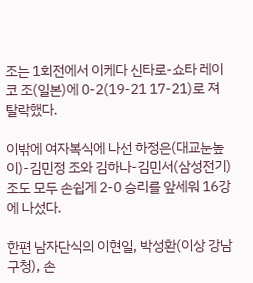조는 1회전에서 이케다 신타로-쇼타 레이코 조(일본)에 0-2(19-21 17-21)로 져 탈락했다.

이밖에 여자복식에 나선 하정은(대교눈높이)-김민정 조와 김하나-김민서(삼성전기) 조도 모두 손쉽게 2-0 승리를 앞세워 16강에 나섰다.

한편 남자단식의 이현일, 박성환(이상 강남구청), 손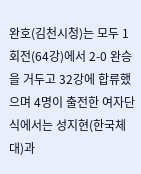완호(김천시청)는 모두 1회전(64강)에서 2-0 완승을 거두고 32강에 합류했으며 4명이 출전한 여자단식에서는 성지현(한국체대)과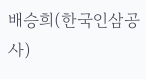배승희(한국인삼공사)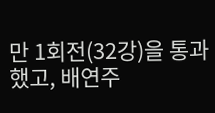만 1회전(32강)을 통과했고, 배연주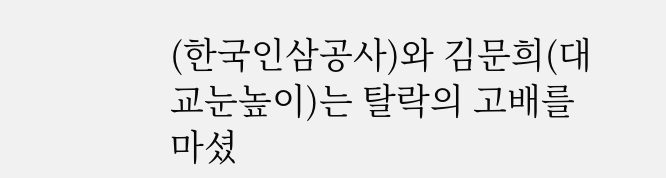(한국인삼공사)와 김문희(대교눈높이)는 탈락의 고배를 마셨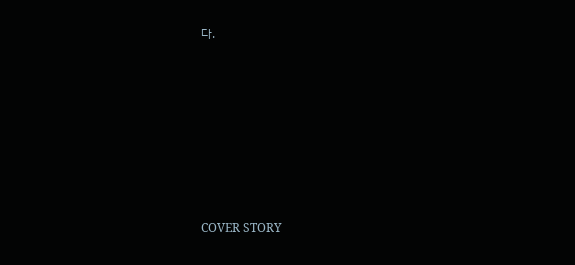다.








COVER STORY